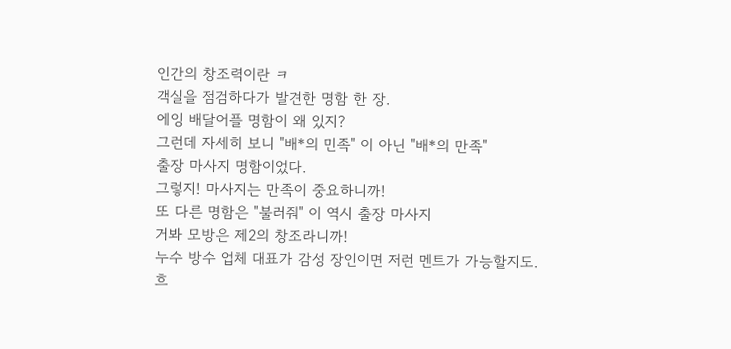인간의 창조력이란 ㅋ
객실을 점검하다가 발견한 명함 한 장.
에잉 배달어플 명함이 왜 있지?
그런데 자세히 보니 "배*의 민족" 이 아닌 "배*의 만족"
출장 마사지 명함이었다.
그렇지! 마사지는 만족이 중요하니까!
또 다른 명함은 "불러줘" 이 역시 출장 마사지
거봐 모방은 제2의 창조라니까!
누수 방수 업체 대표가 감성 장인이면 저런 멘트가 가능할지도.
흐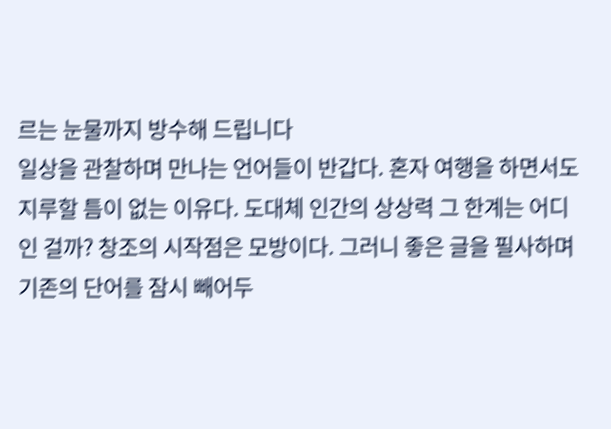르는 눈물까지 방수해 드립니다
일상을 관찰하며 만나는 언어들이 반갑다. 혼자 여행을 하면서도 지루할 틈이 없는 이유다. 도대체 인간의 상상력 그 한계는 어디인 걸까? 창조의 시작점은 모방이다. 그러니 좋은 글을 필사하며 기존의 단어를 잠시 빼어두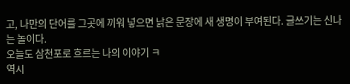고, 나만의 단어를 그곳에 끼워 넣으면 낡은 문장에 새 생명이 부여된다. 글쓰기는 신나는 놀이다.
오늘도 삼천포로 흐르는 나의 이야기 ㅋ
역시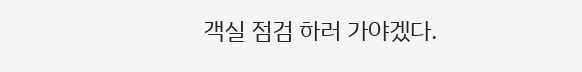객실 점검 하러 가야겠다.